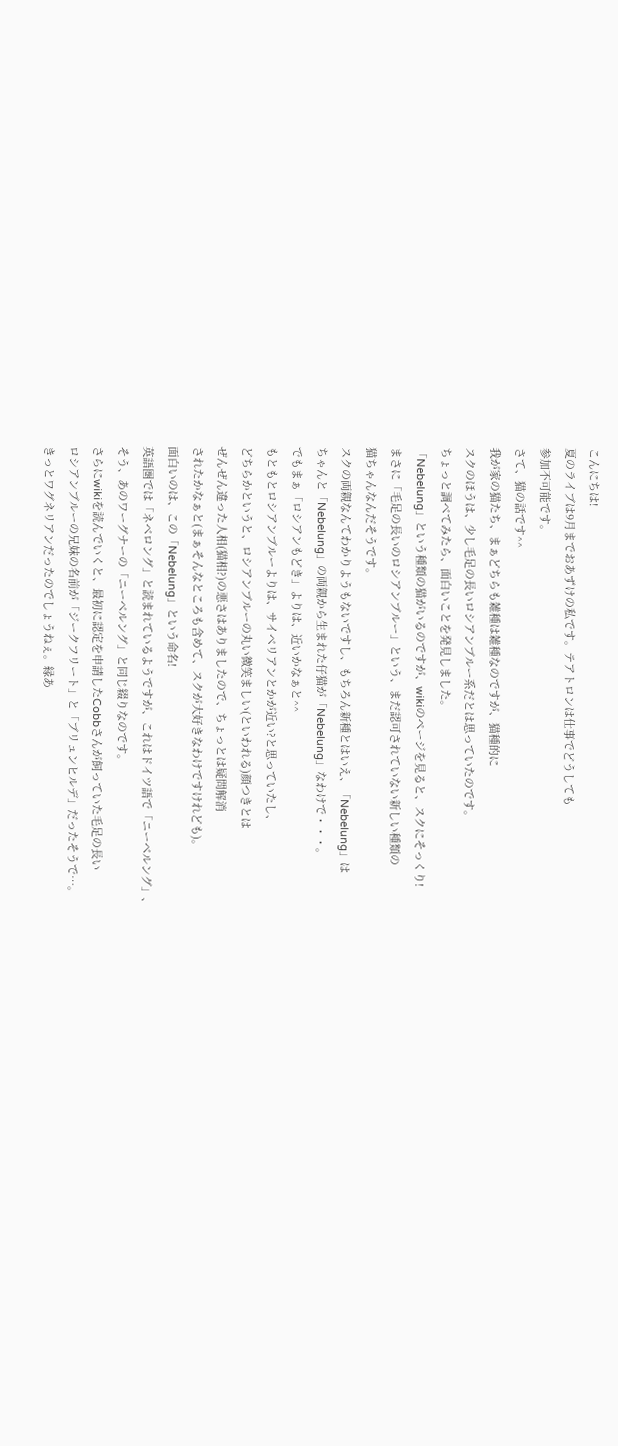こんにちは!
夏のライブは9月までおあずけの私です。テアトロンは仕事でどうしても
参加不可能です。
さて、猫の話です^^
我が家の猫たち、まぁどちらも雑種は雑種なのですが、猫種的に
スクのほうは、少し毛足の長いロシアンブルー系だとは思っていたのです。
ちょっと調べてみたら、面白いことを発見しました。
「Nebelung」という種類の猫がいるのですが、wikiのページを見ると、スクにそっくり!
まさに「毛足の長いのロシアンブルー」という、まだ認可されていない新しい種類の
猫ちゃんなんだそうです。
スクの両親なんてわかりようもないですし、もちろん新種とはいえ、「Nebelung」は
ちゃんと「Nebelung」の両親から生まれた仔猫が「Nebelung」なわけで・・・。
でもまぁ「ロシアンもどき」よりは、近いかなぁと^^
もともとロシアンブルーよりは、サイベリアンとかが近い?と思っていたし、
どちらかというと、ロシアンブルーの丸い微笑ましい(といわれる)顔つきとは
ぜんぜん違った人相(猫相?)の悪さはありましたので、ちょっとは疑問解消
されたかなぁと(まぁそんなところも含めて、スクが大好きなわけですけれども)。
面白いのは、この「Nebelung」という命名!
英語圏では「ネベロング」と読まれているようですが、これはドイツ語で「ニーベルング」、
そう、あのワーグナーの「ニーベルング」と同じ綴りなのです。
さらにwikiを読んでいくと、最初に認定を申請したCobbさんが飼っていた毛足の長い
ロシアンブルーの兄妹の名前が「ジークフリート」と「ブリュンヒルデ」だったそうで…。
きっとワグネリアンだったのでしょうねぇ。縁あ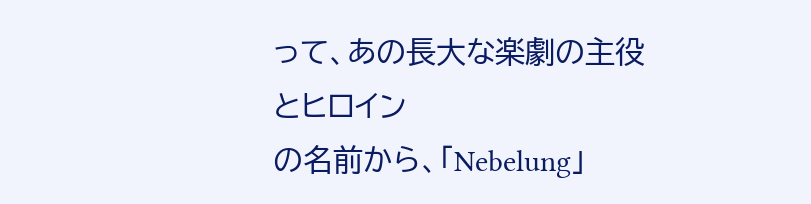って、あの長大な楽劇の主役とヒロイン
の名前から、「Nebelung」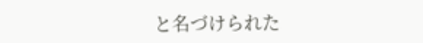と名づけられた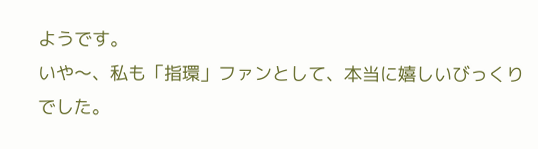ようです。
いや〜、私も「指環」ファンとして、本当に嬉しいびっくりでした。